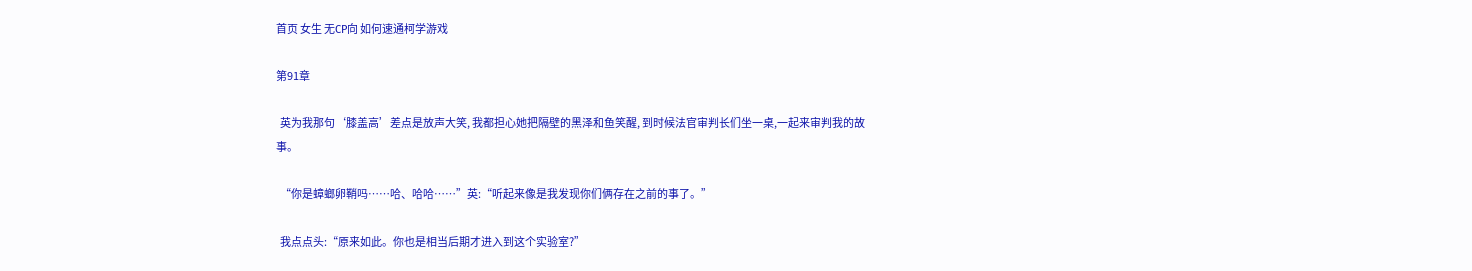首页 女生 无CP向 如何速通柯学游戏

第91章

  英为我那句‘膝盖高’差点是放声大笑, 我都担心她把隔壁的黑泽和鱼笑醒, 到时候法官审判长们坐一桌,一起来审判我的故事。

  “你是蟑螂卵鞘吗……哈、哈哈……”英:“听起来像是我发现你们俩存在之前的事了。”

  我点点头:“原来如此。你也是相当后期才进入到这个实验室?”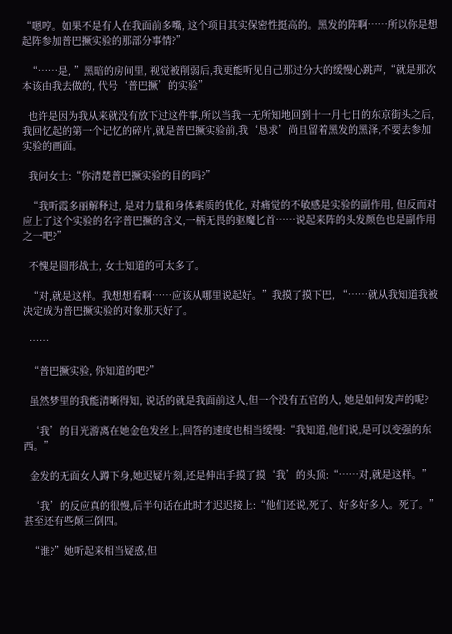“嗯哼。如果不是有人在我面前多嘴, 这个项目其实保密性挺高的。黑发的阵啊……所以你是想起阵参加普巴撅实验的那部分事情?”

  “……是, ”黑暗的房间里, 视觉被削弱后,我更能听见自己那过分大的缓慢心跳声,“就是那次本该由我去做的, 代号‘普巴撅’的实验”

  也许是因为我从来就没有放下过这件事,所以当我一无所知地回到十一月七日的东京街头之后, 我回忆起的第一个记忆的碎片,就是普巴撅实验前,我‘恳求’尚且留着黑发的黑泽,不要去参加实验的画面。

  我问女士:“你清楚普巴撅实验的目的吗?”

  “我听霞多丽解释过, 是对力量和身体素质的优化, 对痛觉的不敏感是实验的副作用, 但反而对应上了这个实验的名字普巴撅的含义,一柄无畏的驱魔匕首……说起来阵的头发颜色也是副作用之一吧?”

  不愧是圆形战士, 女士知道的可太多了。

  “对,就是这样。我想想看啊……应该从哪里说起好。”我摸了摸下巴, “……就从我知道我被决定成为普巴撅实验的对象那天好了。

  ……

  “普巴撅实验, 你知道的吧?”

  虽然梦里的我能清晰得知, 说话的就是我面前这人,但一个没有五官的人, 她是如何发声的呢?

  ‘我’的目光游离在她金色发丝上,回答的速度也相当缓慢:“我知道,他们说,是可以变强的东西。”

  金发的无面女人蹲下身,她迟疑片刻,还是伸出手摸了摸‘我’的头顶:“……对,就是这样。”

  ‘我’的反应真的很慢,后半句话在此时才迟迟接上:“他们还说,死了、好多好多人。死了。”甚至还有些颠三倒四。

  “谁?”她听起来相当疑惑,但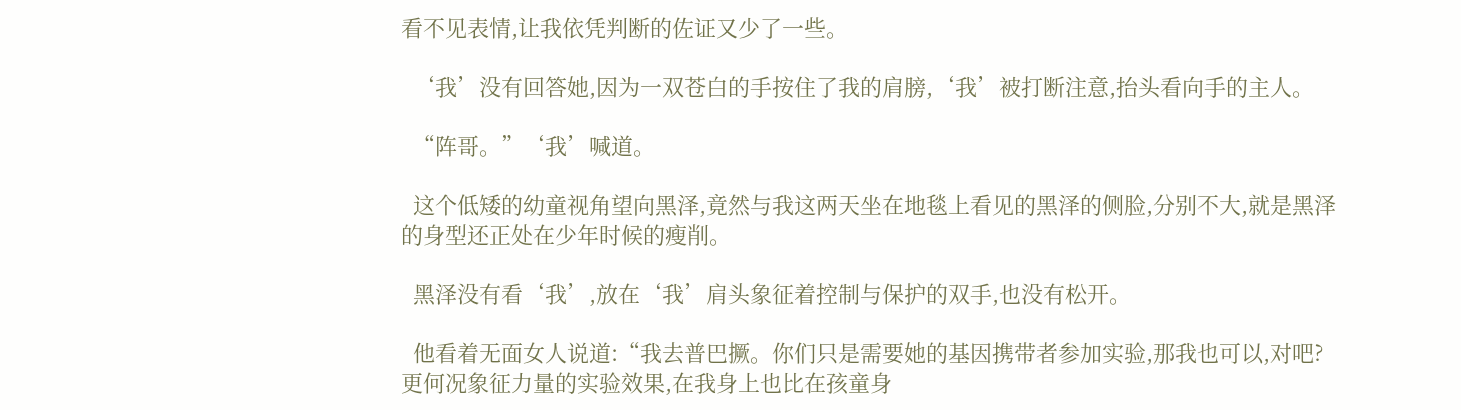看不见表情,让我依凭判断的佐证又少了一些。

  ‘我’没有回答她,因为一双苍白的手按住了我的肩膀,‘我’被打断注意,抬头看向手的主人。

  “阵哥。”‘我’喊道。

  这个低矮的幼童视角望向黑泽,竟然与我这两天坐在地毯上看见的黑泽的侧脸,分别不大,就是黑泽的身型还正处在少年时候的瘦削。

  黑泽没有看‘我’,放在‘我’肩头象征着控制与保护的双手,也没有松开。

  他看着无面女人说道:“我去普巴撅。你们只是需要她的基因携带者参加实验,那我也可以,对吧?更何况象征力量的实验效果,在我身上也比在孩童身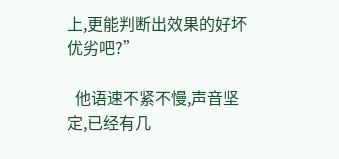上,更能判断出效果的好坏优劣吧?”

  他语速不紧不慢,声音坚定,已经有几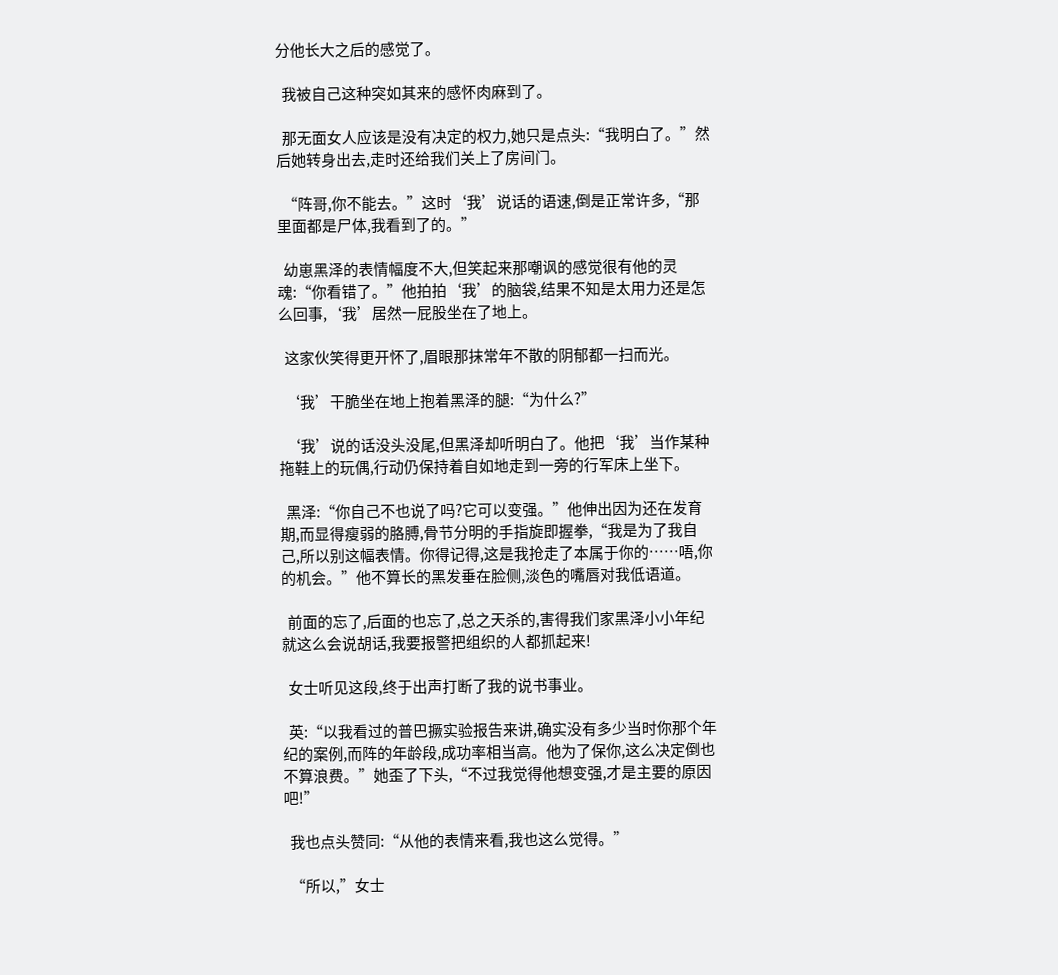分他长大之后的感觉了。

  我被自己这种突如其来的感怀肉麻到了。

  那无面女人应该是没有决定的权力,她只是点头:“我明白了。”然后她转身出去,走时还给我们关上了房间门。

  “阵哥,你不能去。”这时‘我’说话的语速,倒是正常许多,“那里面都是尸体,我看到了的。”

  幼崽黑泽的表情幅度不大,但笑起来那嘲讽的感觉很有他的灵魂:“你看错了。”他拍拍‘我’的脑袋,结果不知是太用力还是怎么回事,‘我’居然一屁股坐在了地上。

  这家伙笑得更开怀了,眉眼那抹常年不散的阴郁都一扫而光。

  ‘我’干脆坐在地上抱着黑泽的腿:“为什么?”

  ‘我’说的话没头没尾,但黑泽却听明白了。他把‘我’当作某种拖鞋上的玩偶,行动仍保持着自如地走到一旁的行军床上坐下。

  黑泽:“你自己不也说了吗?它可以变强。”他伸出因为还在发育期,而显得瘦弱的胳膊,骨节分明的手指旋即握拳,“我是为了我自己,所以别这幅表情。你得记得,这是我抢走了本属于你的……唔,你的机会。”他不算长的黑发垂在脸侧,淡色的嘴唇对我低语道。

  前面的忘了,后面的也忘了,总之天杀的,害得我们家黑泽小小年纪就这么会说胡话,我要报警把组织的人都抓起来!

  女士听见这段,终于出声打断了我的说书事业。

  英:“以我看过的普巴撅实验报告来讲,确实没有多少当时你那个年纪的案例,而阵的年龄段,成功率相当高。他为了保你,这么决定倒也不算浪费。”她歪了下头,“不过我觉得他想变强,才是主要的原因吧!”

  我也点头赞同:“从他的表情来看,我也这么觉得。”

  “所以,”女士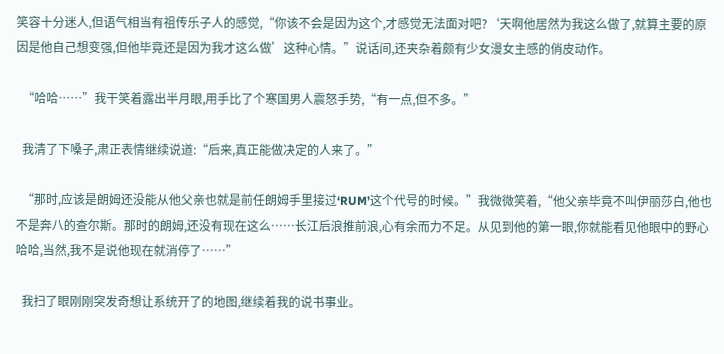笑容十分迷人,但语气相当有祖传乐子人的感觉,“你该不会是因为这个,才感觉无法面对吧?‘天啊他居然为我这么做了,就算主要的原因是他自己想变强,但他毕竟还是因为我才这么做’这种心情。”说话间,还夹杂着颇有少女漫女主感的俏皮动作。

  “哈哈……”我干笑着露出半月眼,用手比了个寒国男人震怒手势,“有一点,但不多。”

  我清了下嗓子,肃正表情继续说道:“后来,真正能做决定的人来了。”

  “那时,应该是朗姆还没能从他父亲也就是前任朗姆手里接过‘RUM’这个代号的时候。”我微微笑着,“他父亲毕竟不叫伊丽莎白,他也不是奔八的查尔斯。那时的朗姆,还没有现在这么……长江后浪推前浪,心有余而力不足。从见到他的第一眼,你就能看见他眼中的野心哈哈,当然,我不是说他现在就消停了……”

  我扫了眼刚刚突发奇想让系统开了的地图,继续着我的说书事业。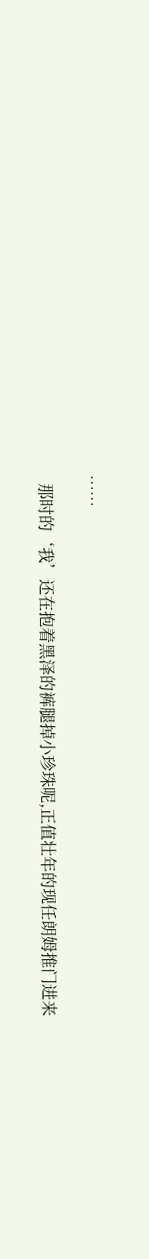……

  那时的‘我’还在抱着黑泽的裤腿掉小珍珠呢,正值壮年的现任朗姆推门进来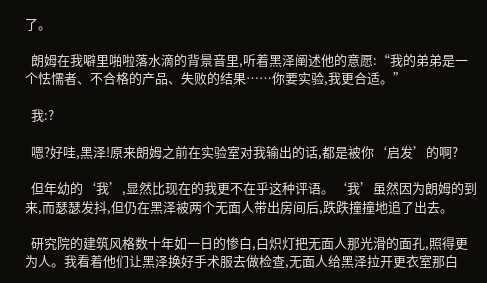了。

  朗姆在我噼里啪啦落水滴的背景音里,听着黑泽阐述他的意愿:“我的弟弟是一个怯懦者、不合格的产品、失败的结果……你要实验,我更合适。”

  我:?

  嗯?好哇,黑泽!原来朗姆之前在实验室对我输出的话,都是被你‘启发’的啊?

  但年幼的‘我’,显然比现在的我更不在乎这种评语。‘我’虽然因为朗姆的到来,而瑟瑟发抖,但仍在黑泽被两个无面人带出房间后,跌跌撞撞地追了出去。

  研究院的建筑风格数十年如一日的惨白,白炽灯把无面人那光滑的面孔,照得更为人。我看着他们让黑泽换好手术服去做检查,无面人给黑泽拉开更衣室那白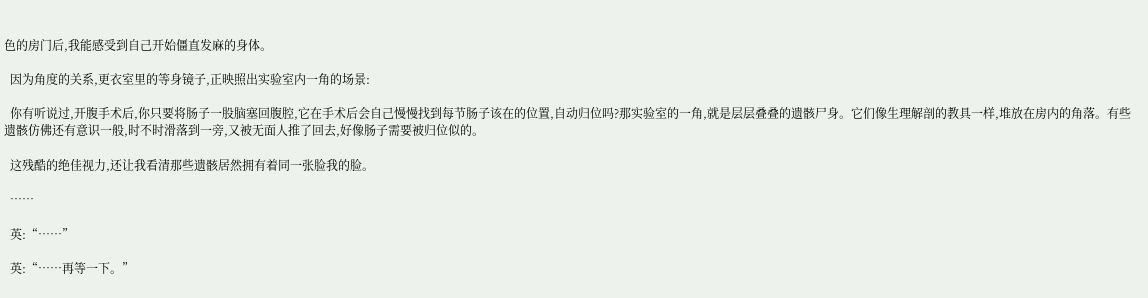色的房门后,我能感受到自己开始僵直发麻的身体。

  因为角度的关系,更衣室里的等身镜子,正映照出实验室内一角的场景:

  你有听说过,开腹手术后,你只要将肠子一股脑塞回腹腔,它在手术后会自己慢慢找到每节肠子该在的位置,自动归位吗?那实验室的一角,就是层层叠叠的遗骸尸身。它们像生理解剖的教具一样,堆放在房内的角落。有些遗骸仿佛还有意识一般,时不时滑落到一旁,又被无面人推了回去,好像肠子需要被归位似的。

  这残酷的绝佳视力,还让我看清那些遗骸居然拥有着同一张脸我的脸。

  ……

  英:“……”

  英:“……再等一下。”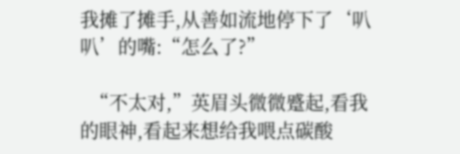我摊了摊手,从善如流地停下了‘叭叭’的嘴:“怎么了?”

  “不太对,”英眉头微微蹙起,看我的眼神,看起来想给我喂点碳酸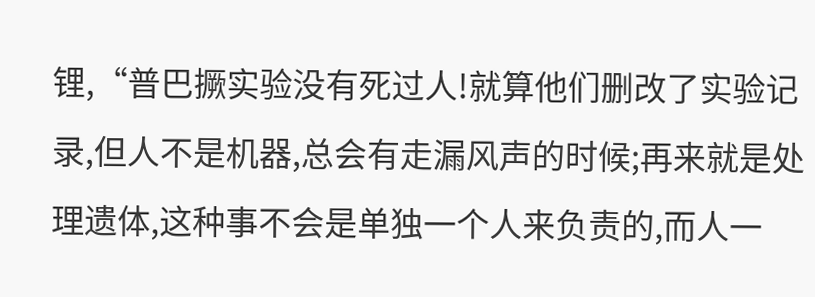锂,“普巴撅实验没有死过人!就算他们删改了实验记录,但人不是机器,总会有走漏风声的时候;再来就是处理遗体,这种事不会是单独一个人来负责的,而人一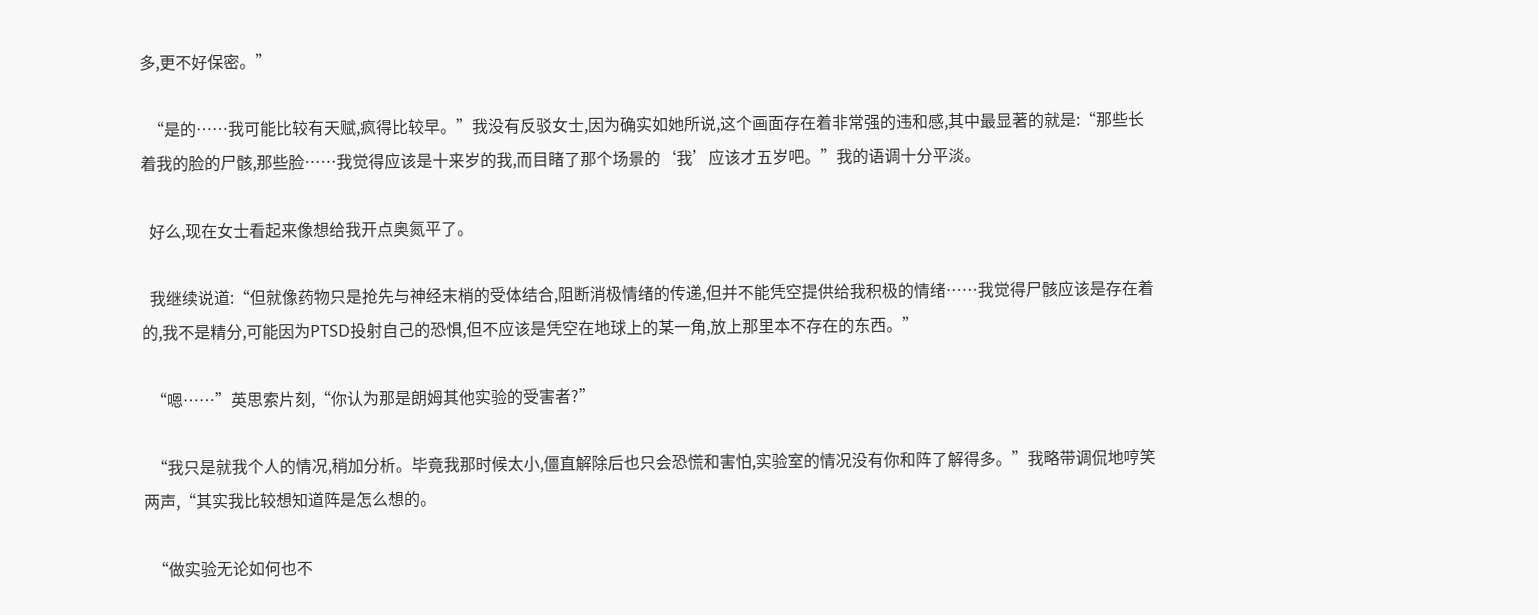多,更不好保密。”

  “是的……我可能比较有天赋,疯得比较早。”我没有反驳女士,因为确实如她所说,这个画面存在着非常强的违和感,其中最显著的就是:“那些长着我的脸的尸骸,那些脸……我觉得应该是十来岁的我,而目睹了那个场景的‘我’应该才五岁吧。”我的语调十分平淡。

  好么,现在女士看起来像想给我开点奥氮平了。

  我继续说道:“但就像药物只是抢先与神经末梢的受体结合,阻断消极情绪的传递,但并不能凭空提供给我积极的情绪……我觉得尸骸应该是存在着的,我不是精分,可能因为PTSD投射自己的恐惧,但不应该是凭空在地球上的某一角,放上那里本不存在的东西。”

  “嗯……”英思索片刻,“你认为那是朗姆其他实验的受害者?”

  “我只是就我个人的情况,稍加分析。毕竟我那时候太小,僵直解除后也只会恐慌和害怕,实验室的情况没有你和阵了解得多。”我略带调侃地哼笑两声,“其实我比较想知道阵是怎么想的。

  “做实验无论如何也不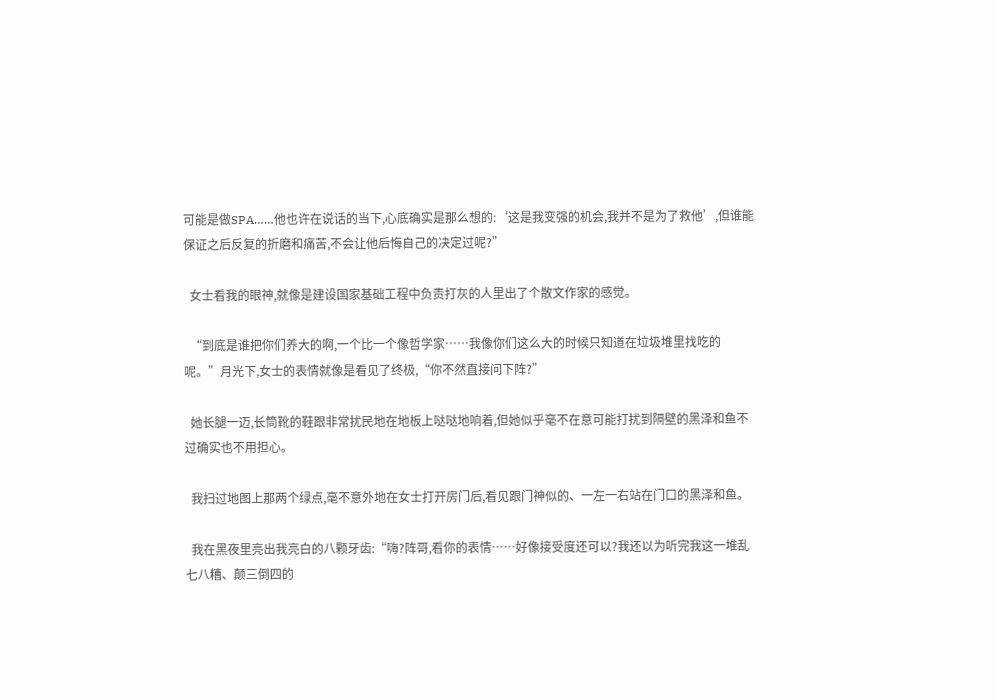可能是做SPA……他也许在说话的当下,心底确实是那么想的:‘这是我变强的机会,我并不是为了救他’,但谁能保证之后反复的折磨和痛苦,不会让他后悔自己的决定过呢?”

  女士看我的眼神,就像是建设国家基础工程中负责打灰的人里出了个散文作家的感觉。

  “到底是谁把你们养大的啊,一个比一个像哲学家……我像你们这么大的时候只知道在垃圾堆里找吃的呢。”月光下,女士的表情就像是看见了终极,“你不然直接问下阵?”

  她长腿一迈,长筒靴的鞋跟非常扰民地在地板上哒哒地响着,但她似乎毫不在意可能打扰到隔壁的黑泽和鱼不过确实也不用担心。

  我扫过地图上那两个绿点,毫不意外地在女士打开房门后,看见跟门神似的、一左一右站在门口的黑泽和鱼。

  我在黑夜里亮出我亮白的八颗牙齿:“嗨?阵哥,看你的表情……好像接受度还可以?我还以为听完我这一堆乱七八糟、颠三倒四的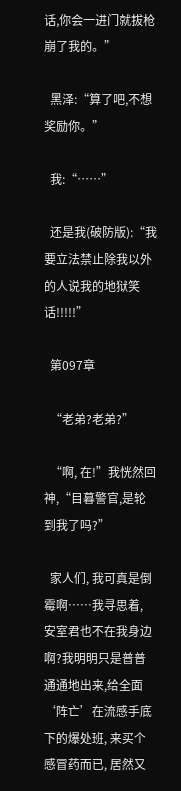话,你会一进门就拔枪崩了我的。”

  黑泽:“算了吧,不想奖励你。”

  我:“……”

  还是我(破防版):“我要立法禁止除我以外的人说我的地狱笑话!!!!!”

  第097章

  “老弟?老弟?”

  “啊, 在!”我恍然回神,“目暮警官,是轮到我了吗?”

  家人们, 我可真是倒霉啊……我寻思着, 安室君也不在我身边啊?我明明只是普普通通地出来,给全面‘阵亡’在流感手底下的爆处班, 来买个感冒药而已, 居然又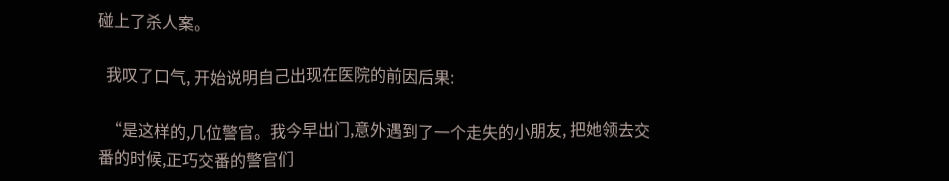碰上了杀人案。

  我叹了口气, 开始说明自己出现在医院的前因后果:

  “是这样的,几位警官。我今早出门,意外遇到了一个走失的小朋友, 把她领去交番的时候,正巧交番的警官们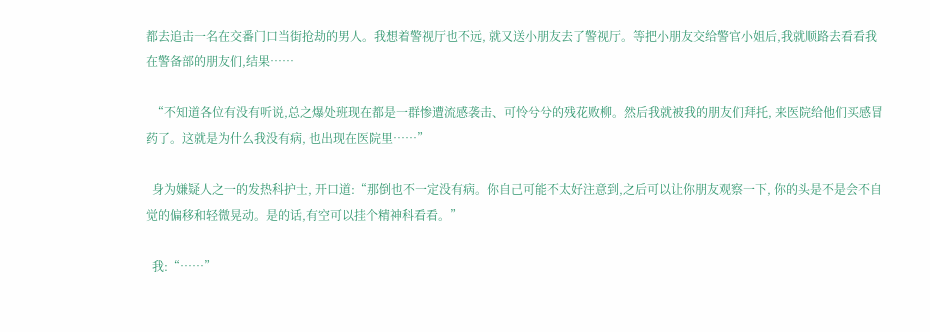都去追击一名在交番门口当街抢劫的男人。我想着警视厅也不远, 就又送小朋友去了警视厅。等把小朋友交给警官小姐后,我就顺路去看看我在警备部的朋友们,结果……

  “不知道各位有没有听说,总之爆处班现在都是一群惨遭流感袭击、可怜兮兮的残花败柳。然后我就被我的朋友们拜托, 来医院给他们买感冒药了。这就是为什么我没有病, 也出现在医院里……”

  身为嫌疑人之一的发热科护士, 开口道:“那倒也不一定没有病。你自己可能不太好注意到,之后可以让你朋友观察一下, 你的头是不是会不自觉的偏移和轻微晃动。是的话,有空可以挂个精神科看看。”

  我:“……”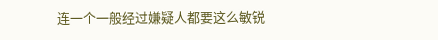连一个一般经过嫌疑人都要这么敏锐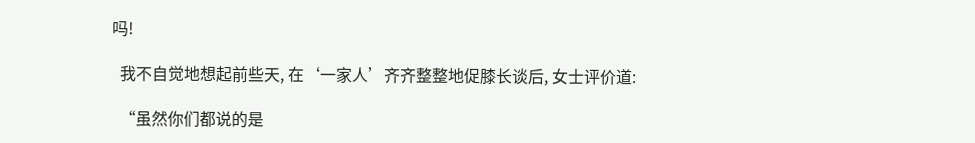吗!

  我不自觉地想起前些天, 在‘一家人’齐齐整整地促膝长谈后, 女士评价道:

  “虽然你们都说的是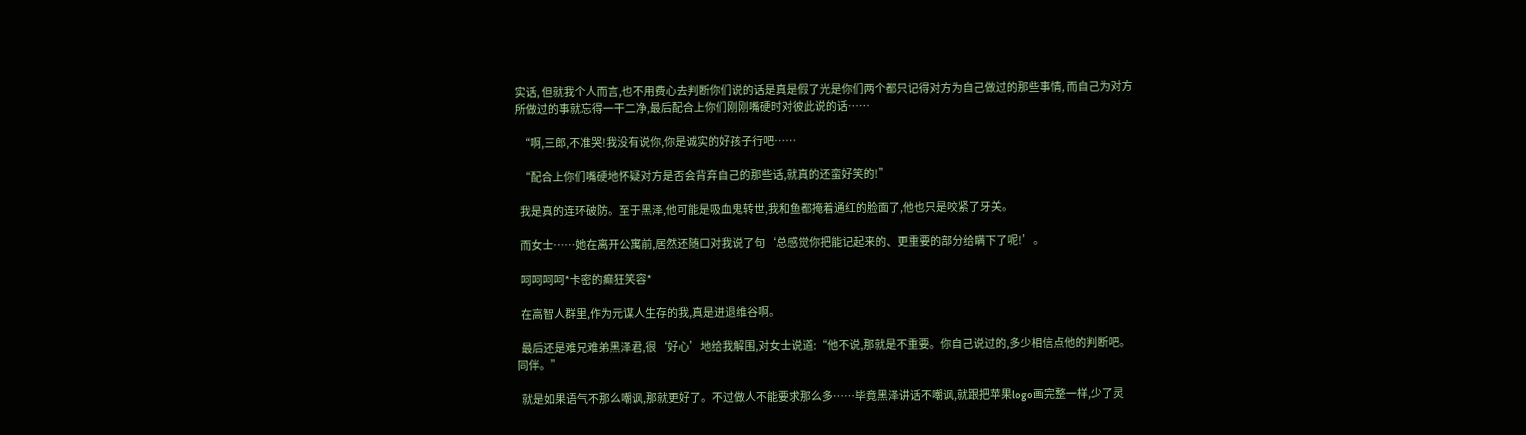实话, 但就我个人而言,也不用费心去判断你们说的话是真是假了光是你们两个都只记得对方为自己做过的那些事情, 而自己为对方所做过的事就忘得一干二净,最后配合上你们刚刚嘴硬时对彼此说的话……

  “啊,三郎,不准哭!我没有说你,你是诚实的好孩子行吧……

  “配合上你们嘴硬地怀疑对方是否会背弃自己的那些话,就真的还蛮好笑的!”

  我是真的连环破防。至于黑泽,他可能是吸血鬼转世,我和鱼都掩着通红的脸面了,他也只是咬紧了牙关。

  而女士……她在离开公寓前,居然还随口对我说了句‘总感觉你把能记起来的、更重要的部分给瞒下了呢!’。

  呵呵呵呵*卡密的癫狂笑容*

  在高智人群里,作为元谋人生存的我,真是进退维谷啊。

  最后还是难兄难弟黑泽君,很‘好心’地给我解围,对女士说道:“他不说,那就是不重要。你自己说过的,多少相信点他的判断吧。同伴。”

  就是如果语气不那么嘲讽,那就更好了。不过做人不能要求那么多……毕竟黑泽讲话不嘲讽,就跟把苹果logo画完整一样,少了灵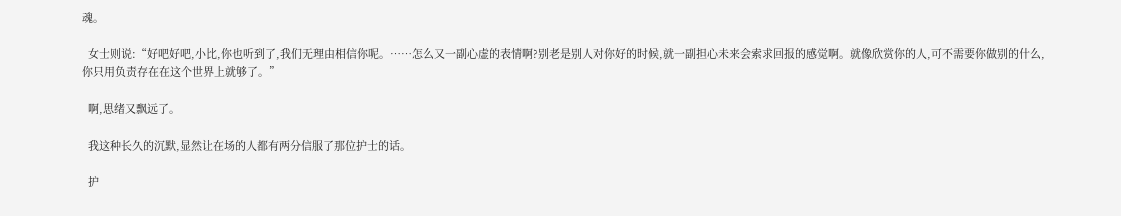魂。

  女士则说:“好吧好吧,小比,你也听到了,我们无理由相信你呢。……怎么又一副心虚的表情啊?别老是别人对你好的时候,就一副担心未来会索求回报的感觉啊。就像欣赏你的人,可不需要你做别的什么,你只用负责存在在这个世界上就够了。”

  啊,思绪又飘远了。

  我这种长久的沉默,显然让在场的人都有两分信服了那位护士的话。

  护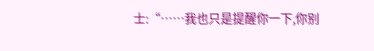士:“……我也只是提醒你一下,你别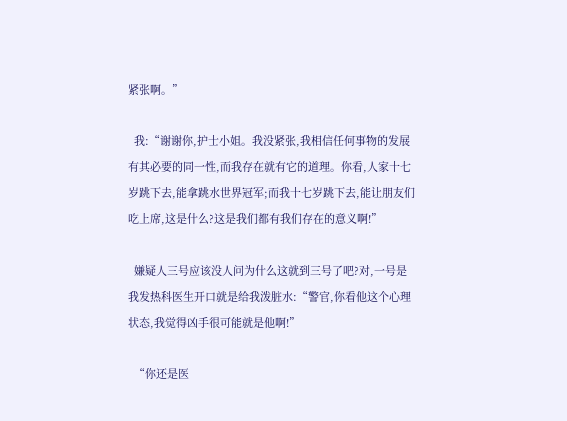紧张啊。”

  我:“谢谢你,护士小姐。我没紧张,我相信任何事物的发展有其必要的同一性,而我存在就有它的道理。你看,人家十七岁跳下去,能拿跳水世界冠军;而我十七岁跳下去,能让朋友们吃上席,这是什么?这是我们都有我们存在的意义啊!”

  嫌疑人三号应该没人问为什么这就到三号了吧?对,一号是我发热科医生开口就是给我泼脏水:“警官,你看他这个心理状态,我觉得凶手很可能就是他啊!”

  “你还是医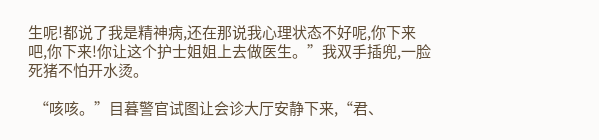生呢!都说了我是精神病,还在那说我心理状态不好呢,你下来吧,你下来!你让这个护士姐姐上去做医生。”我双手插兜,一脸死猪不怕开水烫。

  “咳咳。”目暮警官试图让会诊大厅安静下来,“君、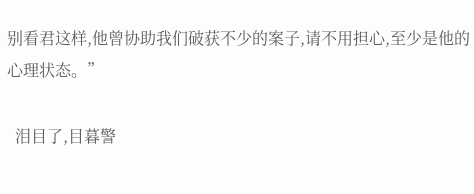别看君这样,他曾协助我们破获不少的案子,请不用担心,至少是他的心理状态。”

  泪目了,目暮警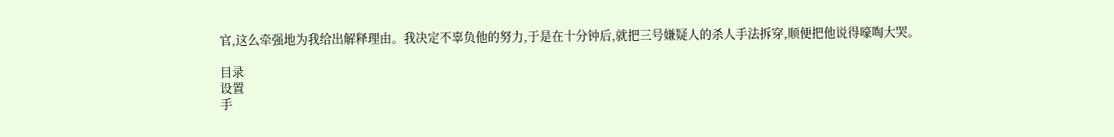官,这么牵强地为我给出解释理由。我决定不辜负他的努力,于是在十分钟后,就把三号嫌疑人的杀人手法拆穿,顺便把他说得嚎啕大哭。

目录
设置
手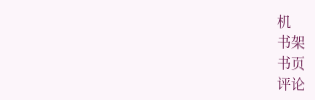机
书架
书页
评论